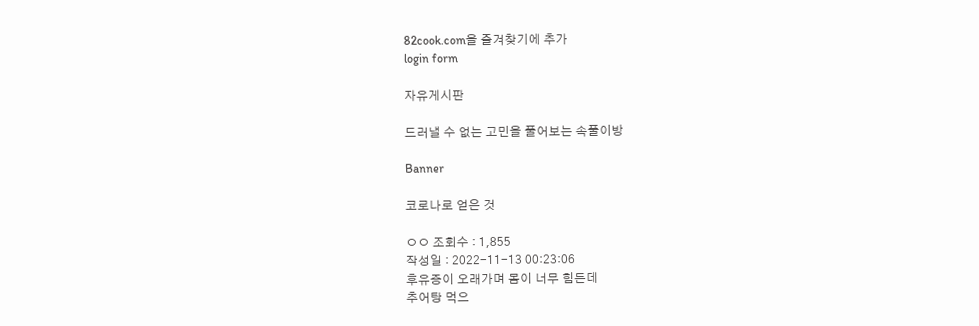82cook.com을 즐겨찾기에 추가
login form

자유게시판

드러낼 수 없는 고민을 풀어보는 속풀이방

Banner

코로나로 얻은 것

ㅇㅇ 조회수 : 1,855
작성일 : 2022-11-13 00:23:06
후유증이 오래가며 몸이 너무 힘든데
추어탕 먹으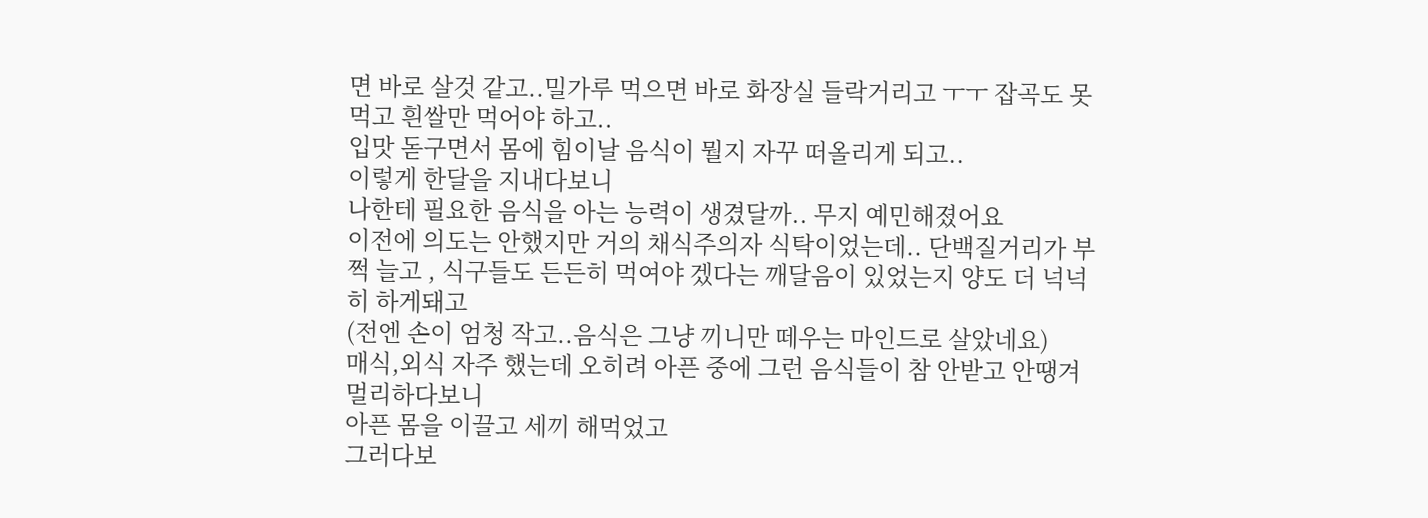면 바로 살것 같고..밀가루 먹으면 바로 화장실 들락거리고 ㅜㅜ 잡곡도 못먹고 흰쌀만 먹어야 하고..
입맛 돋구면서 몸에 힘이날 음식이 뭘지 자꾸 떠올리게 되고..
이렇게 한달을 지내다보니
나한테 필요한 음식을 아는 능력이 생겼달까.. 무지 예민해졌어요
이전에 의도는 안했지만 거의 채식주의자 식탁이었는데.. 단백질거리가 부쩍 늘고 , 식구들도 든든히 먹여야 겠다는 깨달음이 있었는지 양도 더 넉넉히 하게돼고
(전엔 손이 엄청 작고..음식은 그냥 끼니만 떼우는 마인드로 살았네요)
매식,외식 자주 했는데 오히려 아픈 중에 그런 음식들이 참 안받고 안땡겨 멀리하다보니
아픈 몸을 이끌고 세끼 해먹었고
그러다보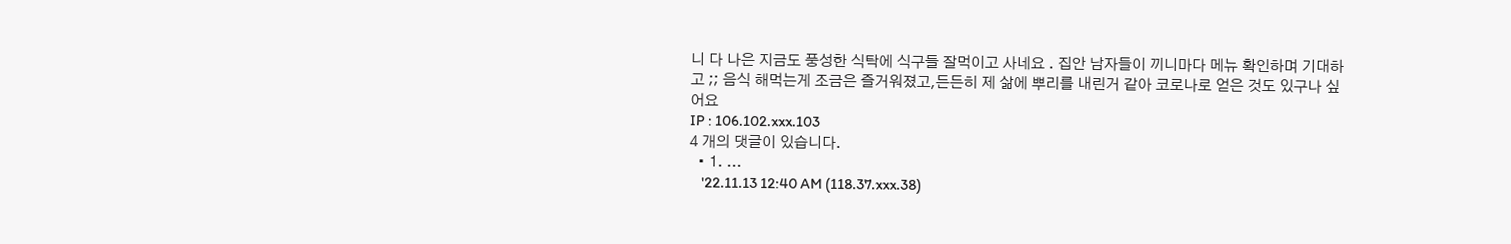니 다 나은 지금도 풍성한 식탁에 식구들 잘먹이고 사네요 . 집안 남자들이 끼니마다 메뉴 확인하며 기대하고 ;; 음식 해먹는게 조금은 즐거워졌고,든든히 제 삶에 뿌리를 내린거 같아 코로나로 얻은 것도 있구나 싶어요
IP : 106.102.xxx.103
4 개의 댓글이 있습니다.
  • 1. ...
    '22.11.13 12:40 AM (118.37.xxx.38)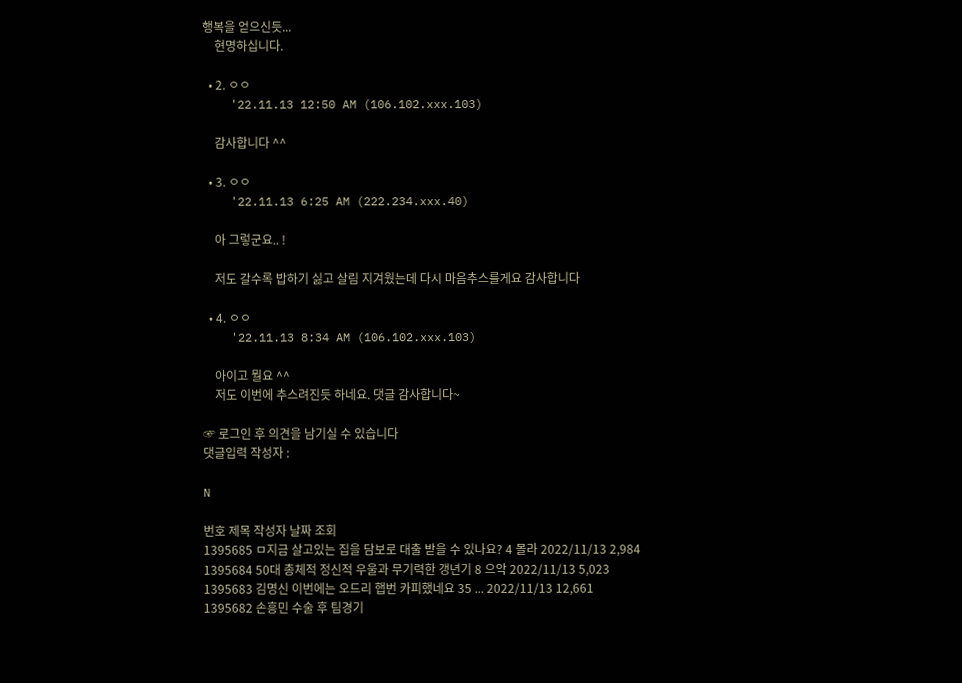행복을 얻으신듯...
    현명하십니다.

  • 2. ㅇㅇ
    '22.11.13 12:50 AM (106.102.xxx.103)

    감사합니다 ^^

  • 3. ㅇㅇ
    '22.11.13 6:25 AM (222.234.xxx.40)

    아 그렇군요.. !

    저도 갈수록 밥하기 싫고 살림 지겨웠는데 다시 마음추스를게요 감사합니다

  • 4. ㅇㅇ
    '22.11.13 8:34 AM (106.102.xxx.103)

    아이고 뭘요 ^^
    저도 이번에 추스려진듯 하네요. 댓글 감사합니다~

☞ 로그인 후 의견을 남기실 수 있습니다
댓글입력 작성자 :

N

번호 제목 작성자 날짜 조회
1395685 ㅁ지금 살고있는 집을 담보로 대출 받을 수 있나요? 4 몰라 2022/11/13 2,984
1395684 50대 총체적 정신적 우울과 무기력한 갱년기 8 으악 2022/11/13 5,023
1395683 김명신 이번에는 오드리 햅번 카피했네요 35 ... 2022/11/13 12,661
1395682 손흥민 수술 후 팀경기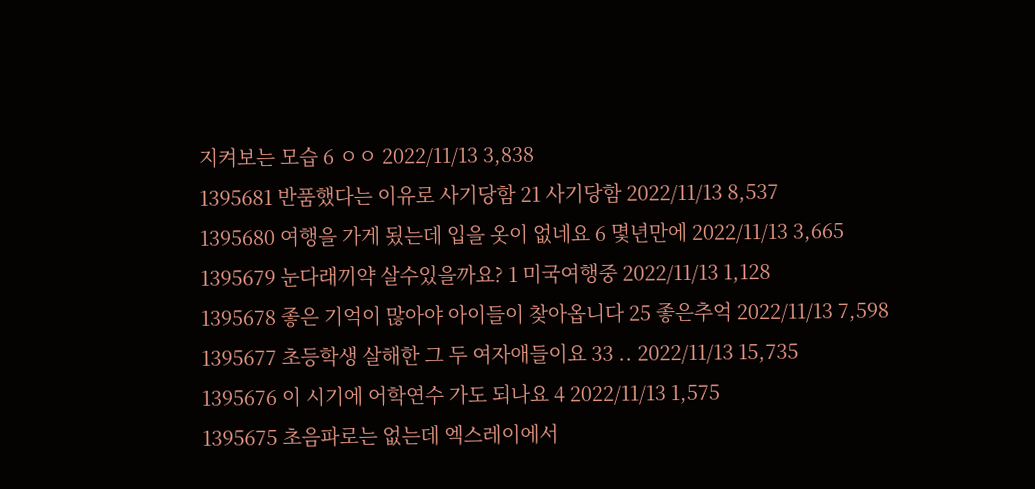지켜보는 모습 6 ㅇㅇ 2022/11/13 3,838
1395681 반품했다는 이유로 사기당함 21 사기당함 2022/11/13 8,537
1395680 여행을 가게 됬는데 입을 옷이 없네요 6 몇년만에 2022/11/13 3,665
1395679 눈다래끼약 살수있을까요? 1 미국여행중 2022/11/13 1,128
1395678 좋은 기억이 많아야 아이들이 찾아옵니다 25 좋은추억 2022/11/13 7,598
1395677 초등학생 살해한 그 두 여자애들이요 33 .. 2022/11/13 15,735
1395676 이 시기에 어학연수 가도 되나요 4 2022/11/13 1,575
1395675 초음파로는 없는데 엑스레이에서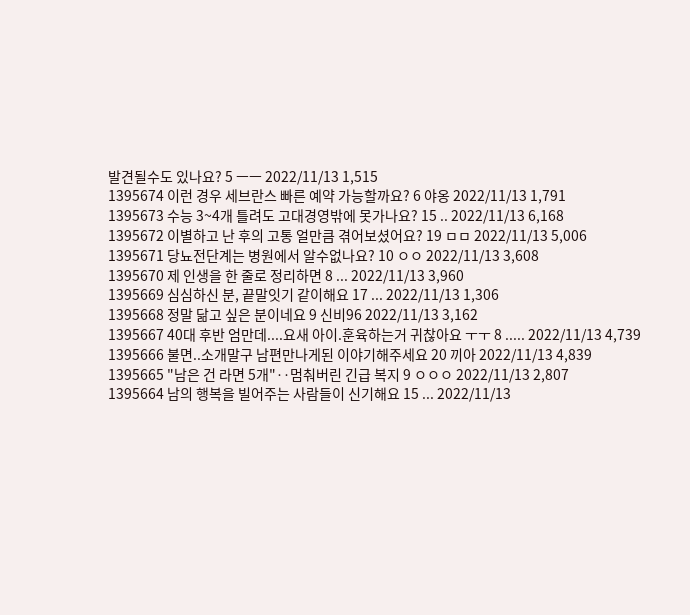발견될수도 있나요? 5 ㅡㅡ 2022/11/13 1,515
1395674 이런 경우 세브란스 빠른 예약 가능할까요? 6 야옹 2022/11/13 1,791
1395673 수능 3~4개 틀려도 고대경영밖에 못가나요? 15 .. 2022/11/13 6,168
1395672 이별하고 난 후의 고통 얼만큼 겪어보셨어요? 19 ㅁㅁ 2022/11/13 5,006
1395671 당뇨전단계는 병원에서 알수없나요? 10 ㅇㅇ 2022/11/13 3,608
1395670 제 인생을 한 줄로 정리하면 8 ... 2022/11/13 3,960
1395669 심심하신 분, 끝말잇기 같이해요 17 ... 2022/11/13 1,306
1395668 정말 닮고 싶은 분이네요 9 신비96 2022/11/13 3,162
1395667 40대 후반 엄만데....요새 아이.훈육하는거 귀찮아요 ㅜㅜ 8 ..... 2022/11/13 4,739
1395666 불면..소개말구 남편만나게된 이야기해주세요 20 끼아 2022/11/13 4,839
1395665 "남은 건 라면 5개"‥멈춰버린 긴급 복지 9 ㅇㅇㅇ 2022/11/13 2,807
1395664 남의 행복을 빌어주는 사람들이 신기해요 15 ... 2022/11/13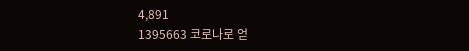4,891
1395663 코로나로 얻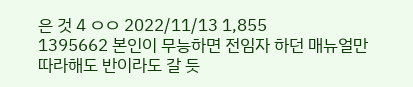은 것 4 ㅇㅇ 2022/11/13 1,855
1395662 본인이 무능하면 전임자 하던 매뉴얼만 따라해도 반이라도 갈 듯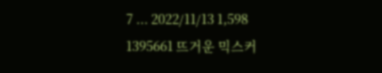7 ... 2022/11/13 1,598
1395661 뜨거운 믹스커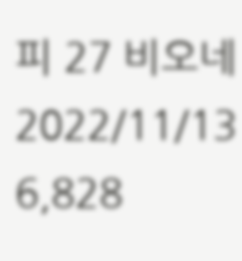피 27 비오네 2022/11/13 6,828